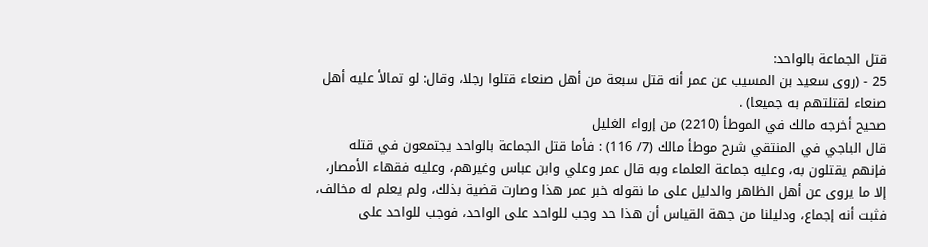قتل الجماعة بالواحد:
25 - (روى سعيد بن المسيب عن عمر أنه قتل سبعة من أهل صنعاء قتلوا رجلا، وقال: لو تمالأ عليه أهل صنعاء لقتلتهم به جميعا) .
صحيح أخرجه مالك في الموطأ (2210) من إرواء الغليل
قال الباجي في المنتقي شرح موطأ مالك (7/ 116) : فأما قتل الجماعة بالواحد يجتمعون في قتله فإنهم يقتلون به، وعليه جماعة العلماء وبه قال عمر وعلي وابن عباس وغيرهم، وعليه فقهاء الأمصار، إلا ما يروى عن أهل الظاهر والدليل على ما نقوله خبر عمر هذا وصارت قضية بذلك، ولم يعلم له مخالف، فثبت أنه إجماع، ودليلنا من جهة القياس أن هذا حد وجب للواحد على الواحد، فوجب للواحد على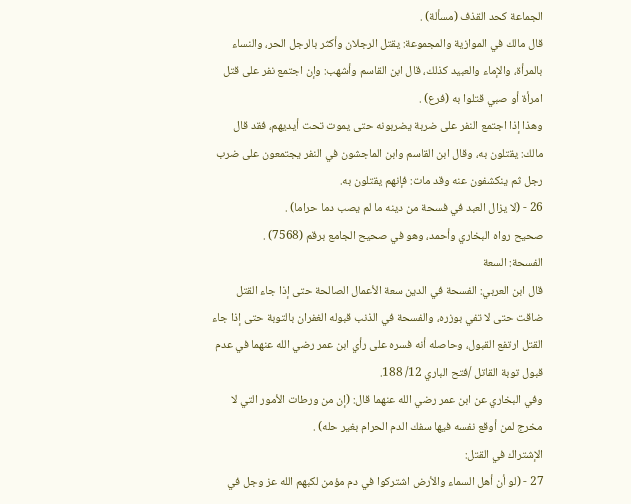الجماعة كحد القذف (مسألة) .
قال مالك في الموازية والمجموعة: يقتل الرجلان وأكثر بالرجل الحر، والنساء بالمرأة، والإماء والعبيد كذلك، قال ابن القاسم وأشهب: وإن اجتمع نفر على قتل امرأة أو صبي قتلوا به (فرع) .
وهذا إذا اجتمع النفر على ضربة يضربونه حتى يموت تحت أيديهم، فقد قال مالك: يقتلون به، وقال ابن القاسم وابن الماجشون في النفر يجتمعون على ضرب رجل ثم ينكشفون عنه وقد مات: فإنهم يقتلون به.
26 - (لا يزال العبد في فسحة من دينه ما لم يصب دما حراما) .
صحيح رواه البخاري وأحمد، وهو في صحيح الجامع برقم (7568) .
الفسحة: السعة
قال ابن العربي: الفسحة في الدين سعة الأعمال الصالحة حتى إذا جاء القتل ضاقت حتى لا تفي بوزره، والفسحة في الذنب قبوله الغفران بالتوبة حتى إذا جاء القتل ارتفع القبول، وحاصله أنه فسره على رأي ابن عمر رضي الله عنهما في عدم قبول توبة القاتل /فتح الباري 12/ 188.
وفي البخاري عن ابن عمر رضي الله عنهما قال: (إن من ورطات الأمور التي لا مخرج لمن أوقع نفسه فيها سفك الدم الحرام بغير حله) .
الإشتراك في القتل:
27 - (لو أن أهل السماء والأرض اشتركوا في دم مؤمن لكبهم الله عز وجل في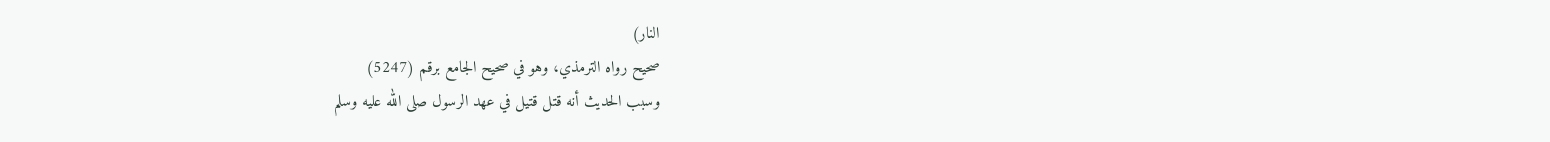النار)
صحيح رواه الترمذي، وهو في صحيح الجامع برقم (5247)
وسبب الحديث أنه قتل قتيل في عهد الرسول صلى الله عليه وسلم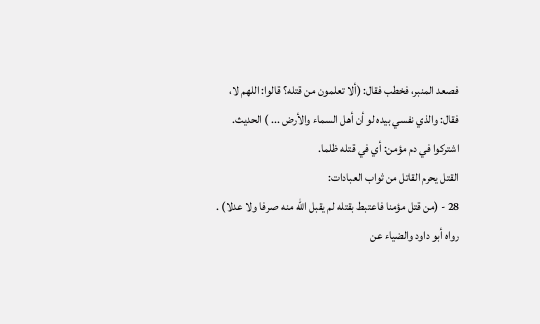فصعد المنبر، فخطب فقال: (ألا تعلمون من قتله؟ قالوا: اللهم لا، فقال: والذي نفسي بيده لو أن أهل السماء والأرض ... ) الحديث.
اشتركوا في دم مؤمن: أي في قتله ظلما.
القتل يحرم القاتل من ثواب العبادات:
28 - (من قتل مؤمنا فاعتبط بقتله لم يقبل الله منه صرفا ولا عدلا) .
رواه أبو داود والضياء عن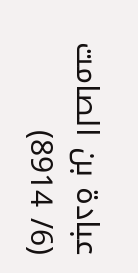عبادة بن الصامت (6/ 8914)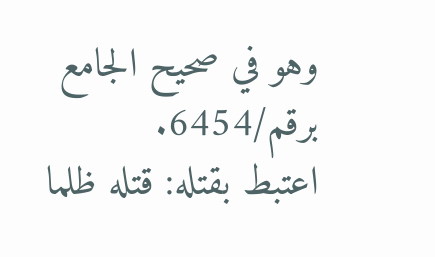وهو في صحيح الجامع برقم/6454.
اعتبط بقتله: قتله ظلما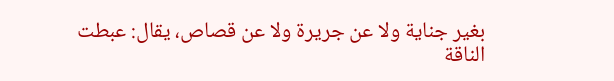بغير جناية ولا عن جريرة ولا عن قصاص، يقال: عبطت الناقة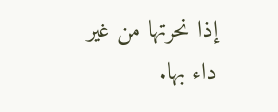إذا نحرتها من غير داء بها.